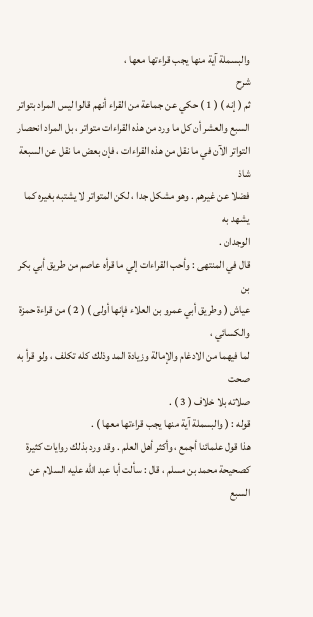والبسملة آية منها يجب قراءتها معها ،
شرح
ثم ( إنه ) ( 1 ) حكي عن جماعة من القراء أنهم قالوا ليس المراد بتواتر
السبع والعشر أن كل ما ورد من هذه القراءات متواتر ، بل المراد انحصار
التواتر الآن في ما نقل من هذه القراءات ، فإن بعض ما نقل عن السبعة شاذ
فضلا عن غيرهم . وهو مشكل جدا ، لكن المتواتر لا يشتبه بغيره كما يشهد به
الوجدان .
قال في المنتهى : وأحب القراءات إلي ما قرأه عاصم من طريق أبي بكر بن
عياش ( وطريق أبي عمرو بن العلاء فإنها أولى ) ( 2 ) من قراءة حمزة والكسائي ،
لما فيهما من الادغام والإمالة وزيادة المد وذلك كله تكلف ، ولو قرأ به صحت
صلاته بلا خلاف ( 3 ) .
قوله : ( والبسملة آية منها يجب قراءتها معها ) .
هذا قول علمائنا أجمع ، وأكثر أهل العلم . وقد ورد بذلك روايات كثيرة
كصحيحة محمد بن مسلم ، قال : سألت أبا عبد الله عليه السلام عن السبع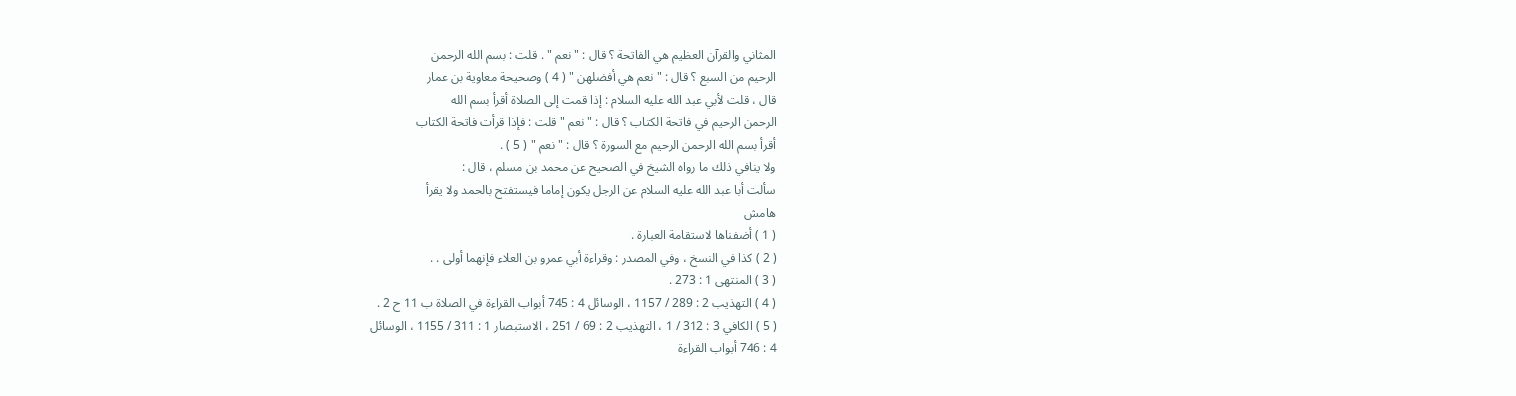المثاني والقرآن العظيم هي الفاتحة ؟ قال : " نعم " . قلت : بسم الله الرحمن
الرحيم من السبع ؟ قال : " نعم هي أفضلهن " ( 4 ) وصحيحة معاوية بن عمار
قال ، قلت لأبي عبد الله عليه السلام : إذا قمت إلى الصلاة أقرأ بسم الله
الرحمن الرحيم في فاتحة الكتاب ؟ قال : " نعم " قلت : فإذا قرأت فاتحة الكتاب
أقرأ بسم الله الرحمن الرحيم مع السورة ؟ قال : " نعم " ( 5 ) .
ولا ينافي ذلك ما رواه الشيخ في الصحيح عن محمد بن مسلم ، قال :
سألت أبا عبد الله عليه السلام عن الرجل يكون إماما فيستفتح بالحمد ولا يقرأ
هامش
( 1 ) أضفناها لاستقامة العبارة .
( 2 ) كذا في النسخ ، وفي المصدر : وقراءة أبي عمرو بن العلاء فإنهما أولى . .
( 3 ) المنتهى 1 : 273 .
( 4 ) التهذيب 2 : 289 / 1157 ، الوسائل 4 : 745 أبواب القراءة في الصلاة ب 11 ح 2 .
( 5 ) الكافي 3 : 312 / 1 ، التهذيب 2 : 69 / 251 ، الاستبصار 1 : 311 / 1155 ، الوسائل
4 : 746 أبواب القراءة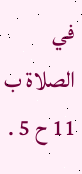في الصلاة ب 11 ح 5 .